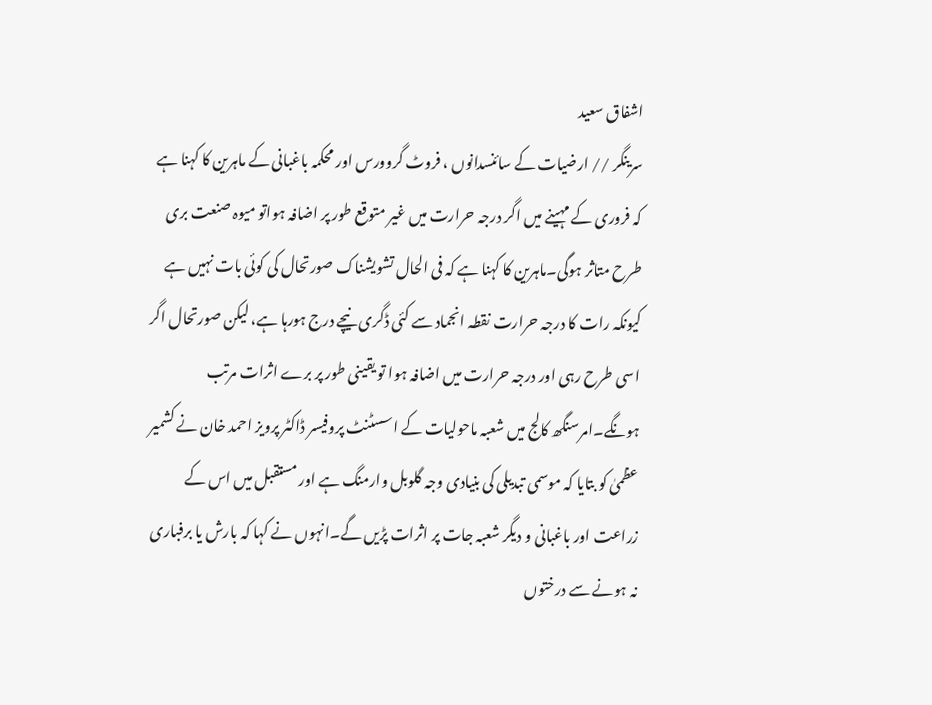اشفاق سعید
سرینگر // ارضیات کے سائنسدانوں ، فروٹ گروورس اور محکمہ باغبانی کے ماہرین کا کہنا ہے کہ فروری کے مہینے میں اگر درجہ حرارت میں غیر متوقع طور پر اضافہ ہواتو میوہ صنعت بری طرح متاثر ہوگی۔ماہرین کا کہنا ہے کہ فی الحال تشویشناک صورتحال کی کوئی بات نہیں ہے کیونکہ رات کا درجہ حرارت نقطہ انجماد سے کئی ڈگری نیچے درج ہورہا ہے، لیکن صورتحال اگر اسی طرح رہی اور درجہ حرارت میں اضافہ ہوا تو یقینی طور پر برے اثرات مرتب ہونگے۔امرسنگھ کالج میں شعبہ ماحولیات کے اسسٹنٹ پروفیسر ڈاکٹر پرویز احمد خان نے کشمیر عظمیٰ کو بتایا کہ موسمی تبدیلی کی بنیادی وجہ گلوبل وارمنگ ہے اور مستقبل میں اس کے زراعت اور باغبانی و دیگر شعبہ جات پر اثرات پڑیں گے۔انہوں نے کہا کہ بارش یا برفباری نہ ہونے سے درختوں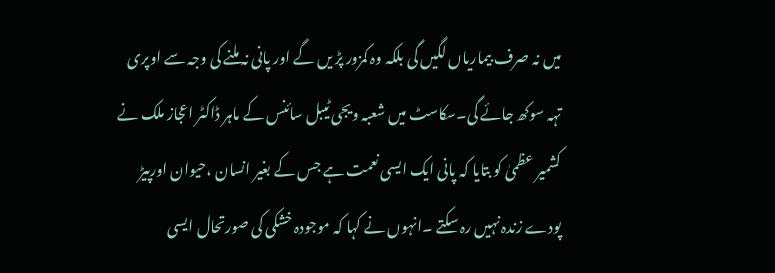میں نہ صرف بیماریاں لگیں گی بلکہ وہ کمزور پڑ یں گے اور پانی نہ ملنے کی وجہ سے اوپری تہہ سوکھ جائے گی۔سکاسٹ میں شعبہ ویجی ٹیبل سائنس کے ماہر ڈاکٹر اعجاز ملک نے کشمیر عظمیٰ کو بتایا کہ پانی ایک ایسی نعمت ہے جس کے بغیر انسان ،حیوان اورپیڑ پودے زندہ نہیں رہ سکتے ۔انہوں نے کہا کہ موجودہ خشکی کی صورتحال ایسی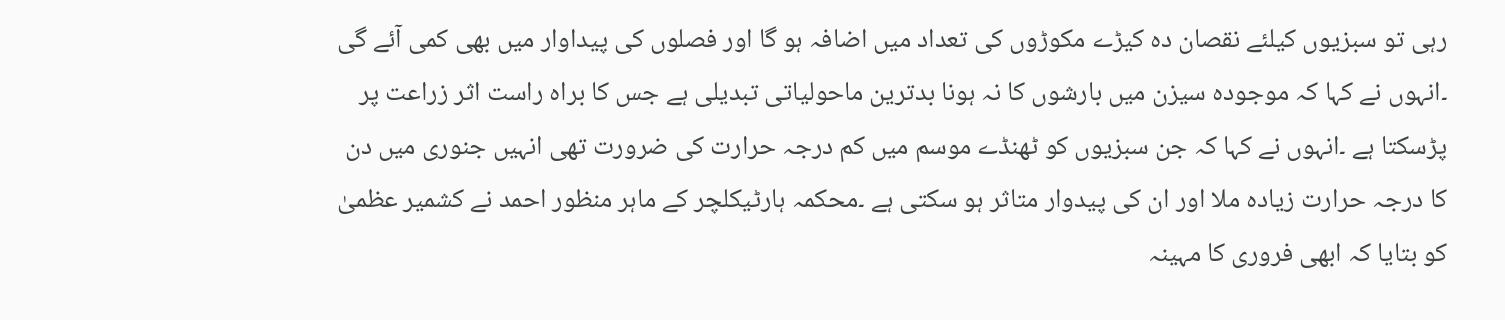رہی تو سبزیوں کیلئے نقصان دہ کیڑے مکوڑوں کی تعداد میں اضافہ ہو گا اور فصلوں کی پیداوار میں بھی کمی آئے گی ۔انہوں نے کہا کہ موجودہ سیزن میں بارشوں کا نہ ہونا بدترین ماحولیاتی تبدیلی ہے جس کا براہ راست اثر زراعت پر پڑسکتا ہے ۔انہوں نے کہا کہ جن سبزیوں کو ٹھنڈے موسم میں کم درجہ حرارت کی ضرورت تھی انہیں جنوری میں دن کا درجہ حرارت زیادہ ملا اور ان کی پیدوار متاثر ہو سکتی ہے ۔محکمہ ہارٹیکلچر کے ماہر منظور احمد نے کشمیر عظمیٰ کو بتایا کہ ابھی فروری کا مہینہ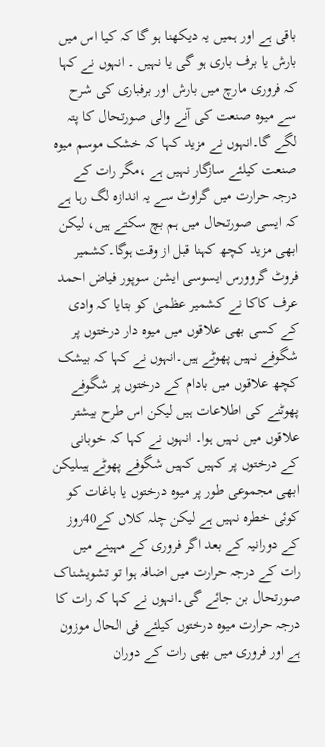باقی ہے اور ہمیں یہ دیکھنا ہو گا کہ کیا اس میں بارش یا برف باری ہو گی یا نہیں ۔ انہوں نے کہا کہ فروری مارچ میں بارش اور برفباری کی شرح سے میوہ صنعت کی آنے والی صورتحال کا پتہ لگے گا۔انہوں نے مزید کہا کہ خشک موسم میوہ صنعت کیلئے سازگار نہیں ہے ،مگر رات کے درجہ حرارت میں گراوٹ سے یہ اندازہ لگ رہا ہے کہ ایسی صورتحال میں ہم بچ سکتے ہیں، لیکن ابھی مزید کچھ کہنا قبل از وقت ہوگا۔کشمیر فروٹ گروورس ایسوسی ایشن سوپور فیاض احمد عرف کاکا نے کشمیر عظمیٰ کو بتایا کہ وادی کے کسی بھی علاقوں میں میوہ دار درختوں پر شگوفے نہیں پھوٹے ہیں۔انہوں نے کہا کہ بیشک کچھ علاقوں میں بادام کے درختوں پر شگوفے پھوٹنے کی اطلاعات ہیں لیکن اس طرح بیشتر علاقوں میں نہیں ہوا۔ انہوں نے کہا کہ خوبانی کے درختوں پر کہیں کہیں شگوفے پھوٹے ہیںلیکن ابھی مجموعی طور پر میوہ درختوں یا باغات کو کوئی خطرہ نہیں ہے لیکن چلہ کلاں کے40روز کے دورانیہ کے بعد اگر فروری کے مہینے میں رات کے درجہ حرارت میں اضافہ ہوا تو تشویشناک صورتحال بن جائے گی۔انہوں نے کہا کہ رات کا درجہ حرارت میوہ درختوں کیلئے فی الحال موزون ہے اور فروری میں بھی رات کے دوران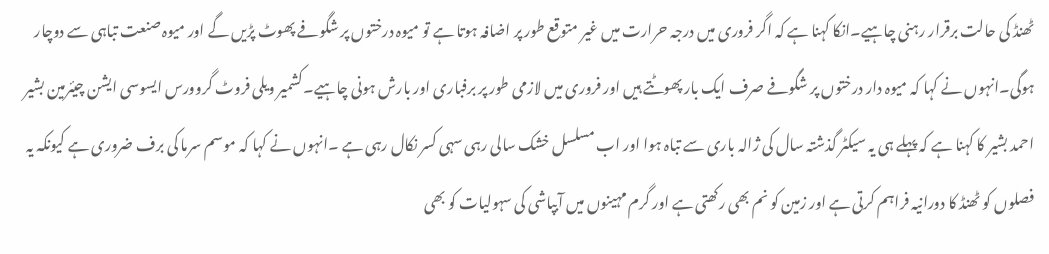ٹھنڈ کی حالت برقرار رہنی چاہیے۔انکا کہنا ہے کہ اگر فروری میں درجہ حرارت میں غیر متوقع طور پر اضافہ ہوتا ہے تو میوہ درختوں پر شگوفے پھوٹ پڑیں گے اور میوہ صنعت تباہی سے دوچار ہوگی۔انہوں نے کہا کہ میوہ دار درختوں پر شگوفے صرف ایک بار پھوٹتے ہیں اور فروری میں لازمی طور پر برفباری اور بارش ہونی چاہیے۔کشمیر ویلی فروٹ گروورس ایسوسی ایشن چیئرمین بشیر احمد بشیر کا کہنا ہے کہ پہلے ہی یہ سیکٹر گذشتہ سال کی ژالہ باری سے تباہ ہوا اور اب مسلسل خشک سالی رہی سہی کسر نکال رہی ہے ۔انہوں نے کہا کہ موسم سرما کی برف ضروری ہے کیونکہ یہ فصلوں کو ٹھنڈ کا دورانیہ فراہم کرتی ہے اور زمین کو نم بھی رکھتی ہے اور گرم مہینوں میں آبپاشی کی سہولیات کو بھی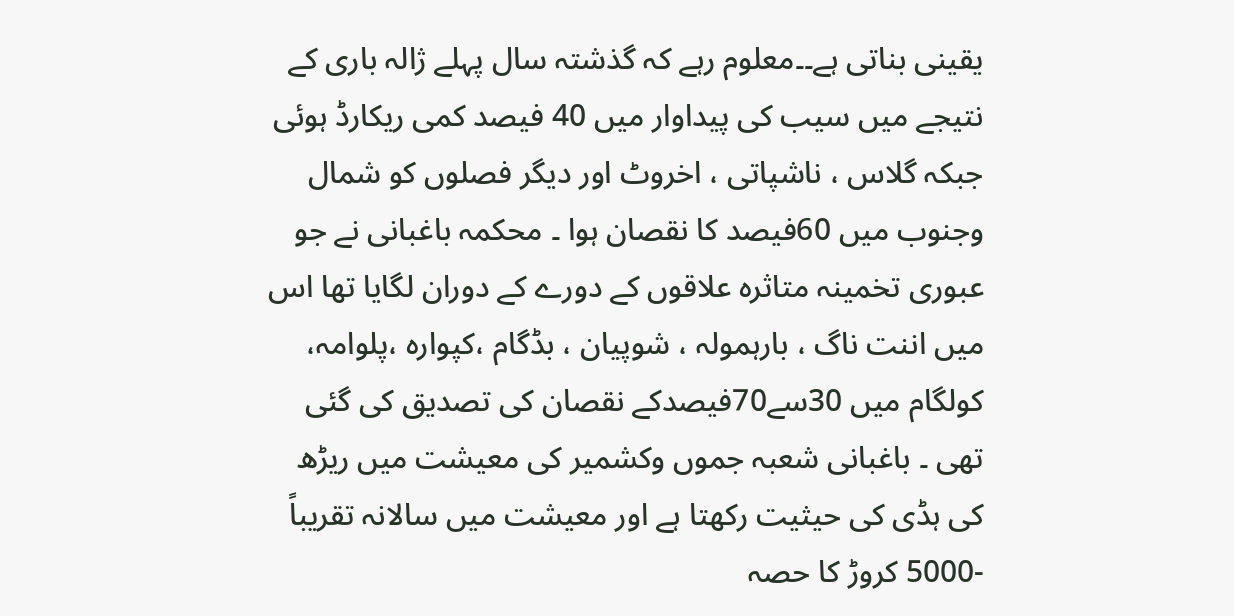یقینی بناتی ہے۔۔معلوم رہے کہ گذشتہ سال پہلے ژالہ باری کے نتیجے میں سیب کی پیداوار میں 40 فیصد کمی ریکارڈ ہوئی جبکہ گلاس ، ناشپاتی ، اخروٹ اور دیگر فصلوں کو شمال وجنوب میں 60فیصد کا نقصان ہوا ۔ محکمہ باغبانی نے جو عبوری تخمینہ متاثرہ علاقوں کے دورے کے دوران لگایا تھا اس میں اننت ناگ ، بارہمولہ ، شوپیان ، بڈگام ،کپوارہ ،پلوامہ، کولگام میں 30سے70فیصدکے نقصان کی تصدیق کی گئی تھی ۔ باغبانی شعبہ جموں وکشمیر کی معیشت میں ریڑھ کی ہڈی کی حیثیت رکھتا ہے اور معیشت میں سالانہ تقریباً -5000 کروڑ کا حصہ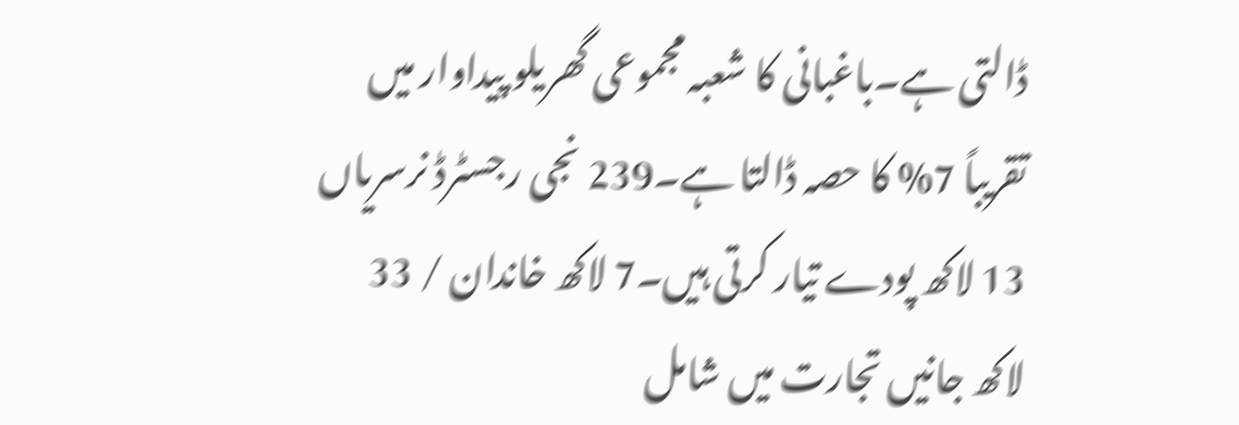ڈالتی ہے۔باغبانی کا شعبہ مجموعی گھریلو پیداوار میں تقریباً 7% کا حصہ ڈالتا ہے۔239 نجی رجسٹرڈ نرسریاں 13 لاکھ پودے تیار کرتی ہیں۔7 لاکھ خاندان / 33 لاکھ جانیں تجارت میں شامل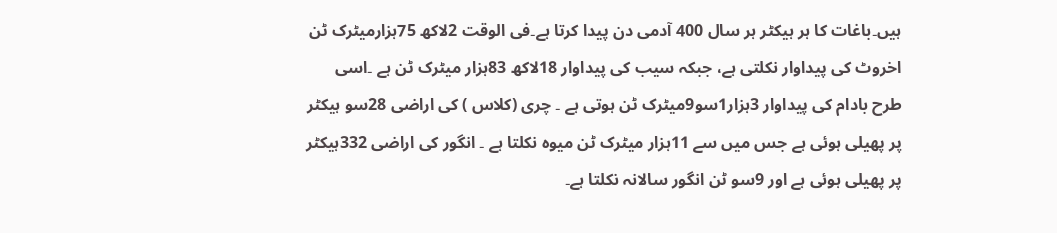ہیں۔باغات کا ہر ہیکٹر ہر سال 400 آدمی دن پیدا کرتا ہے۔فی الوقت 2لاکھ 75ہزارمیٹرک ٹن اخروٹ کی پیداوار نکلتی ہے، جبکہ سیب کی پیداوار 18لاکھ 83ہزار میٹرک ٹن ہے ۔اسی طرح بادام کی پیداوار 3ہزار1سو9میٹرک ٹن ہوتی ہے ۔ چری (کلاس ) کی اراضی 28سو ہیکٹر پر پھیلی ہوئی ہے جس میں سے 11ہزار میٹرک ٹن میوہ نکلتا ہے ۔ انگور کی اراضی 332ہیکٹر پر پھیلی ہوئی ہے اور 9سو ٹن انگور سالانہ نکلتا ہے۔